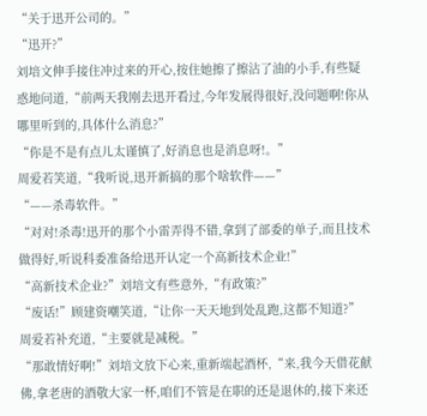“关于迅开公司的。”
“迅开?”
刘培文伸手接住冲过来的开心,按住她擦了擦沾了油的小手,有些疑惑地问道,“前两天我刚去迅开看过,今年发展得很好,没问题啊!你从哪里听到的,具体什么消息?”
“你是不是有点儿太谨慎了,好消息也是消息呀!。”
周爱若笑道,“我听说,迅开新搞的那个啥软件——”
“——杀毒软件。”
“对对!杀毒!迅开的那个小雷弄得不错,拿到了部委的单子,而且技术做得好,听说科委准备给迅开认定一个高新技术企业!”
“高新技术企业?”刘培文有些意外,“有政策?”
“废话!”顾建资嘲笑道,“让你一天天地到处乱跑,这都不知道?”
周爱若补充道,“主要就是减税。”
“那敢情好啊!”刘培文放下心来,重新端起酒杯,“来,我今天借花献佛,拿老唐的酒敬大家一杯,咱们不管是在职的还是退休的,接下来还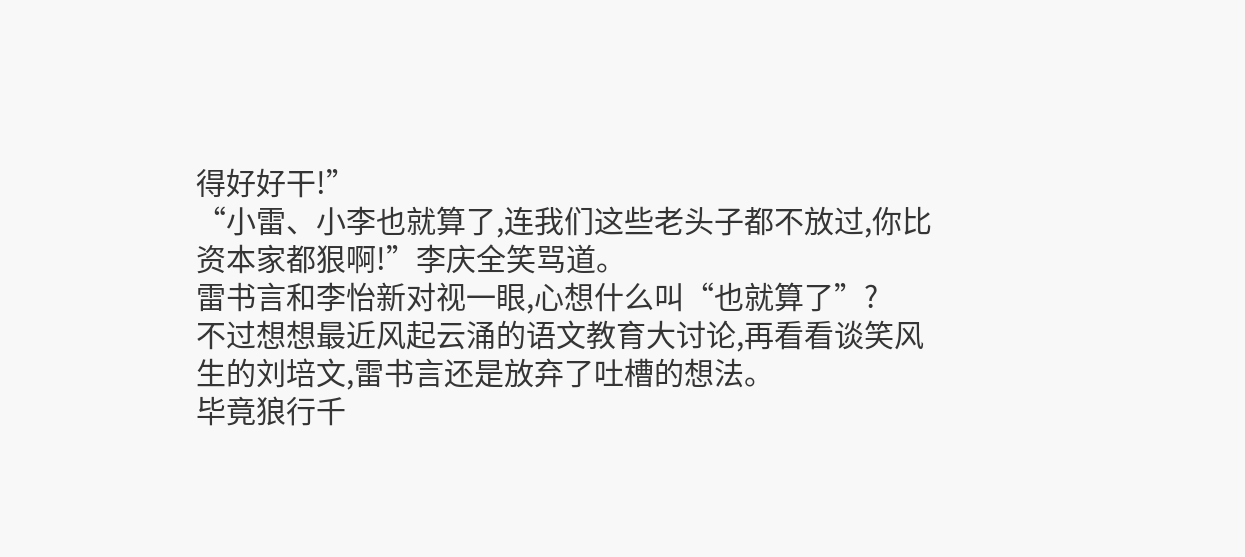得好好干!”
“小雷、小李也就算了,连我们这些老头子都不放过,你比资本家都狠啊!”李庆全笑骂道。
雷书言和李怡新对视一眼,心想什么叫“也就算了”?
不过想想最近风起云涌的语文教育大讨论,再看看谈笑风生的刘培文,雷书言还是放弃了吐槽的想法。
毕竟狼行千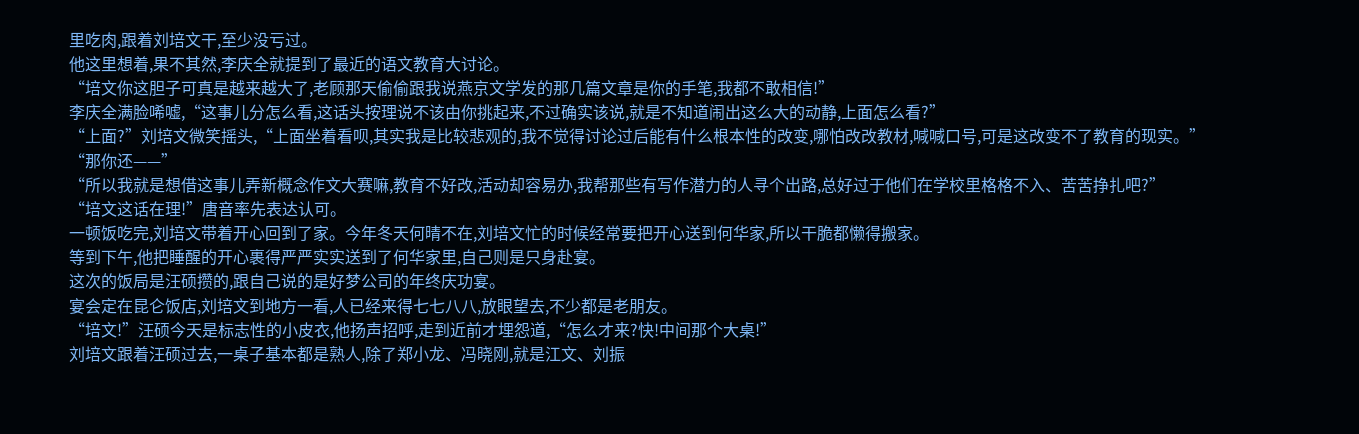里吃肉,跟着刘培文干,至少没亏过。
他这里想着,果不其然,李庆全就提到了最近的语文教育大讨论。
“培文你这胆子可真是越来越大了,老顾那天偷偷跟我说燕京文学发的那几篇文章是你的手笔,我都不敢相信!”
李庆全满脸唏嘘,“这事儿分怎么看,这话头按理说不该由你挑起来,不过确实该说,就是不知道闹出这么大的动静,上面怎么看?”
“上面?”刘培文微笑摇头,“上面坐着看呗,其实我是比较悲观的,我不觉得讨论过后能有什么根本性的改变,哪怕改改教材,喊喊口号,可是这改变不了教育的现实。”
“那你还——”
“所以我就是想借这事儿弄新概念作文大赛嘛,教育不好改,活动却容易办,我帮那些有写作潜力的人寻个出路,总好过于他们在学校里格格不入、苦苦挣扎吧?”
“培文这话在理!”唐音率先表达认可。
一顿饭吃完,刘培文带着开心回到了家。今年冬天何晴不在,刘培文忙的时候经常要把开心送到何华家,所以干脆都懒得搬家。
等到下午,他把睡醒的开心裹得严严实实送到了何华家里,自己则是只身赴宴。
这次的饭局是汪硕攒的,跟自己说的是好梦公司的年终庆功宴。
宴会定在昆仑饭店,刘培文到地方一看,人已经来得七七八八,放眼望去,不少都是老朋友。
“培文!”汪硕今天是标志性的小皮衣,他扬声招呼,走到近前才埋怨道,“怎么才来?快!中间那个大桌!”
刘培文跟着汪硕过去,一桌子基本都是熟人,除了郑小龙、冯晓刚,就是江文、刘振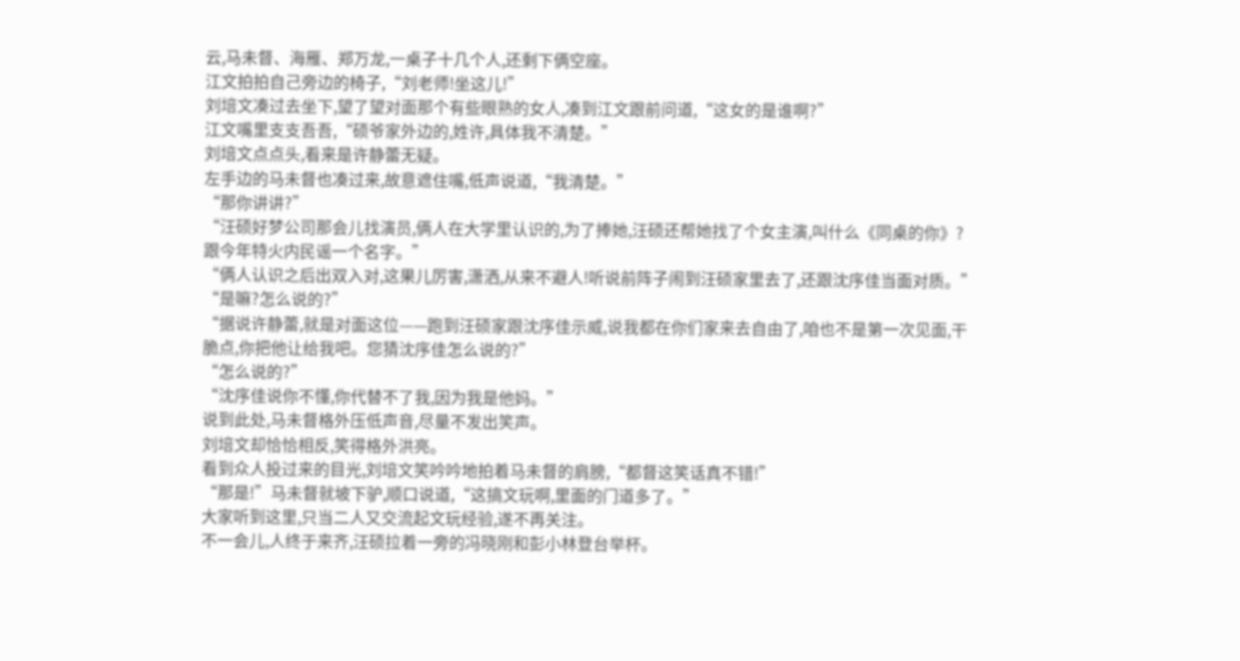云,马未督、海雁、郑万龙,一桌子十几个人,还剩下俩空座。
江文拍拍自己旁边的椅子,“刘老师!坐这儿!”
刘培文凑过去坐下,望了望对面那个有些眼熟的女人,凑到江文跟前问道,“这女的是谁啊?”
江文嘴里支支吾吾,“硕爷家外边的,姓许,具体我不清楚。”
刘培文点点头,看来是许静蕾无疑。
左手边的马未督也凑过来,故意遮住嘴,低声说道,“我清楚。”
“那你讲讲?”
“汪硕好梦公司那会儿找演员,俩人在大学里认识的,为了捧她,汪硕还帮她找了个女主演,叫什么《同桌的你》?跟今年特火内民谣一个名字。”
“俩人认识之后出双入对,这果儿厉害,潇洒,从来不避人!听说前阵子闹到汪硕家里去了,还跟沈序佳当面对质。”
“是嘛?怎么说的?”
“据说许静蕾,就是对面这位——跑到汪硕家跟沈序佳示威,说我都在你们家来去自由了,咱也不是第一次见面,干脆点,你把他让给我吧。您猜沈序佳怎么说的?”
“怎么说的?”
“沈序佳说你不懂,你代替不了我,因为我是他妈。”
说到此处,马未督格外压低声音,尽量不发出笑声。
刘培文却恰恰相反,笑得格外洪亮。
看到众人投过来的目光,刘培文笑吟吟地拍着马未督的肩膀,“都督这笑话真不错!”
“那是!”马未督就坡下驴,顺口说道,“这搞文玩啊,里面的门道多了。”
大家听到这里,只当二人又交流起文玩经验,遂不再关注。
不一会儿,人终于来齐,汪硕拉着一旁的冯晓刚和彭小林登台举杯。